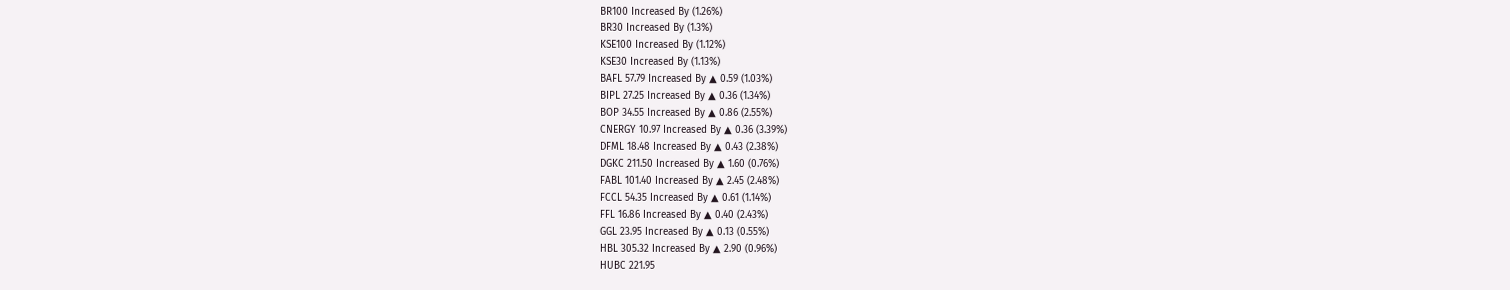BR100 Increased By (1.26%)
BR30 Increased By (1.3%)
KSE100 Increased By (1.12%)
KSE30 Increased By (1.13%)
BAFL 57.79 Increased By ▲ 0.59 (1.03%)
BIPL 27.25 Increased By ▲ 0.36 (1.34%)
BOP 34.55 Increased By ▲ 0.86 (2.55%)
CNERGY 10.97 Increased By ▲ 0.36 (3.39%)
DFML 18.48 Increased By ▲ 0.43 (2.38%)
DGKC 211.50 Increased By ▲ 1.60 (0.76%)
FABL 101.40 Increased By ▲ 2.45 (2.48%)
FCCL 54.35 Increased By ▲ 0.61 (1.14%)
FFL 16.86 Increased By ▲ 0.40 (2.43%)
GGL 23.95 Increased By ▲ 0.13 (0.55%)
HBL 305.32 Increased By ▲ 2.90 (0.96%)
HUBC 221.95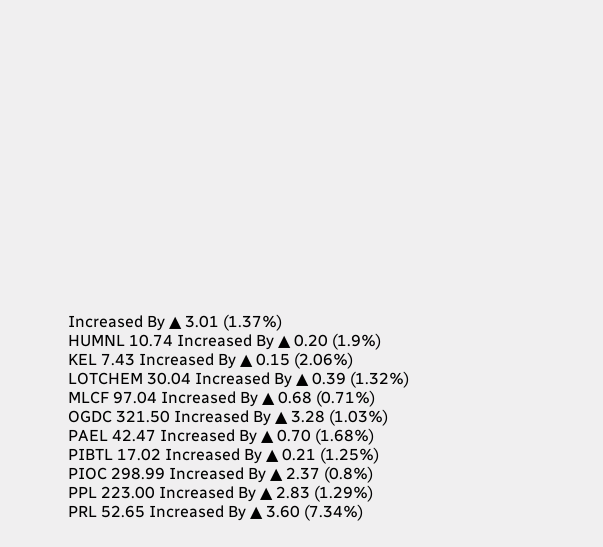Increased By ▲ 3.01 (1.37%)
HUMNL 10.74 Increased By ▲ 0.20 (1.9%)
KEL 7.43 Increased By ▲ 0.15 (2.06%)
LOTCHEM 30.04 Increased By ▲ 0.39 (1.32%)
MLCF 97.04 Increased By ▲ 0.68 (0.71%)
OGDC 321.50 Increased By ▲ 3.28 (1.03%)
PAEL 42.47 Increased By ▲ 0.70 (1.68%)
PIBTL 17.02 Increased By ▲ 0.21 (1.25%)
PIOC 298.99 Increased By ▲ 2.37 (0.8%)
PPL 223.00 Increased By ▲ 2.83 (1.29%)
PRL 52.65 Increased By ▲ 3.60 (7.34%)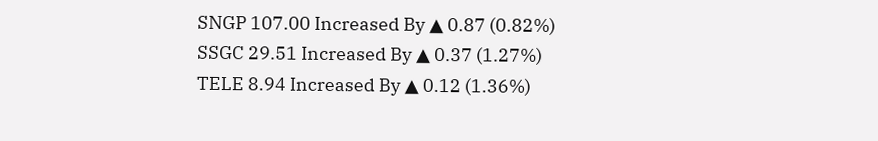SNGP 107.00 Increased By ▲ 0.87 (0.82%)
SSGC 29.51 Increased By ▲ 0.37 (1.27%)
TELE 8.94 Increased By ▲ 0.12 (1.36%)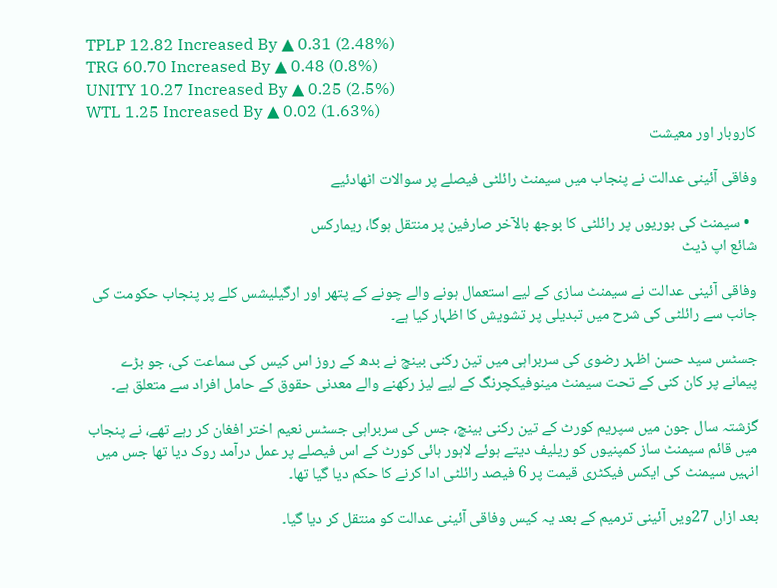TPLP 12.82 Increased By ▲ 0.31 (2.48%)
TRG 60.70 Increased By ▲ 0.48 (0.8%)
UNITY 10.27 Increased By ▲ 0.25 (2.5%)
WTL 1.25 Increased By ▲ 0.02 (1.63%)
کاروبار اور معیشت

وفاقی آئینی عدالت نے پنجاب میں سیمنٹ رائلٹی فیصلے پر سوالات اٹھادئیے

  • سیمنٹ کی بوریوں پر رائلٹی کا بوجھ بالآخر صارفین پر منتقل ہوگا، ریمارکس
شائع اپ ڈیٹ

وفاقی آئینی عدالت نے سیمنٹ سازی کے لیے استعمال ہونے والے چونے کے پتھر اور ارگیلیشس کلے پر پنجاب حکومت کی جانب سے رائلٹی کی شرح میں تبدیلی پر تشویش کا اظہار کیا ہے۔

جسٹس سید حسن اظہر رضوی کی سربراہی میں تین رکنی بینچ نے بدھ کے روز اس کیس کی سماعت کی، جو بڑے پیمانے پر کان کنی کے تحت سیمنٹ مینوفیکچرنگ کے لیے لیز رکھنے والے معدنی حقوق کے حامل افراد سے متعلق ہے۔

گزشتہ سال جون میں سپریم کورٹ کے تین رکنی بینچ، جس کی سربراہی جسٹس نعیم اختر افغان کر رہے تھے، نے پنجاب میں قائم سیمنٹ ساز کمپنیوں کو ریلیف دیتے ہوئے لاہور ہائی کورٹ کے اس فیصلے پر عمل درآمد روک دیا تھا جس میں انہیں سیمنٹ کی ایکس فیکٹری قیمت پر 6 فیصد رائلٹی ادا کرنے کا حکم دیا گیا تھا۔

بعد ازاں 27ویں آئینی ترمیم کے بعد یہ کیس وفاقی آئینی عدالت کو منتقل کر دیا گیا۔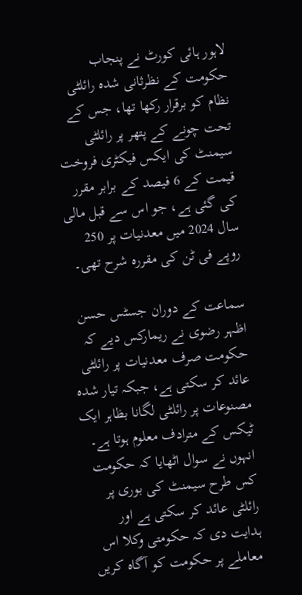لاہور ہائی کورٹ نے پنجاب حکومت کے نظرثانی شدہ رائلٹی نظام کو برقرار رکھا تھا، جس کے تحت چونے کے پتھر پر رائلٹی سیمنٹ کی ایکس فیکٹری فروخت قیمت کے 6 فیصد کے برابر مقرر کی گئی ہے، جو اس سے قبل مالی سال 2024 میں معدنیات پر 250 روپے فی ٹن کی مقررہ شرح تھی۔

سماعت کے دوران جسٹس حسن اظہر رضوی نے ریمارکس دیے کہ حکومت صرف معدنیات پر رائلٹی عائد کر سکتی ہے، جبکہ تیار شدہ مصنوعات پر رائلٹی لگانا بظاہر ایک ٹیکس کے مترادف معلوم ہوتا ہے۔ انہوں نے سوال اٹھایا کہ حکومت کس طرح سیمنٹ کی بوری پر رائلٹی عائد کر سکتی ہے اور ہدایت دی کہ حکومتی وکلا اس معاملے پر حکومت کو آگاہ کریں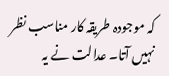کہ موجودہ طریقہ کار مناسب نظر نہیں آتا۔ عدالت نے یہ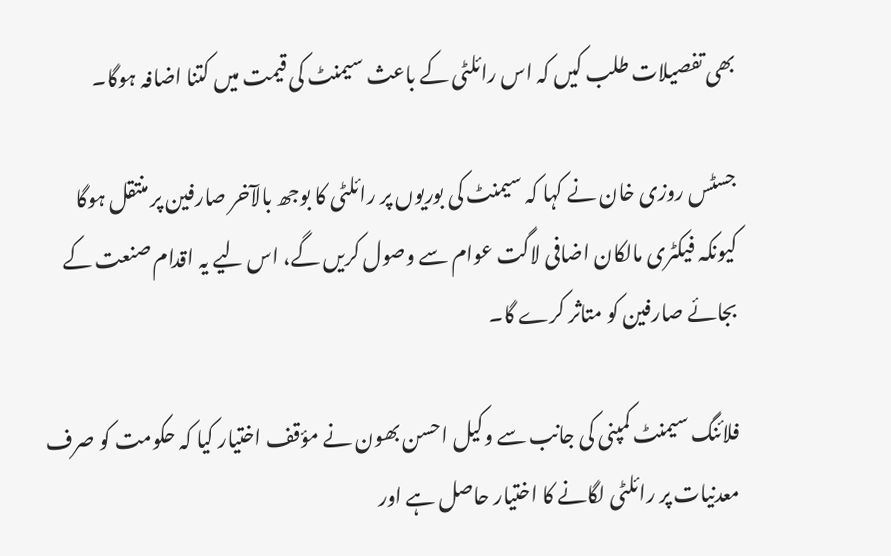بھی تفصیلات طلب کیں کہ اس رائلٹی کے باعث سیمنٹ کی قیمت میں کتنا اضافہ ہوگا۔

جسٹس روزی خان نے کہا کہ سیمنٹ کی بوریوں پر رائلٹی کا بوجھ بالآخر صارفین پر منتقل ہوگا کیونکہ فیکٹری مالکان اضافی لاگت عوام سے وصول کریں گے، اس لیے یہ اقدام صنعت کے بجائے صارفین کو متاثر کرے گا۔

فلائنگ سیمنٹ کمپنی کی جانب سے وکیل احسن بھون نے مؤقف اختیار کیا کہ حکومت کو صرف معدنیات پر رائلٹی لگانے کا اختیار حاصل ہے اور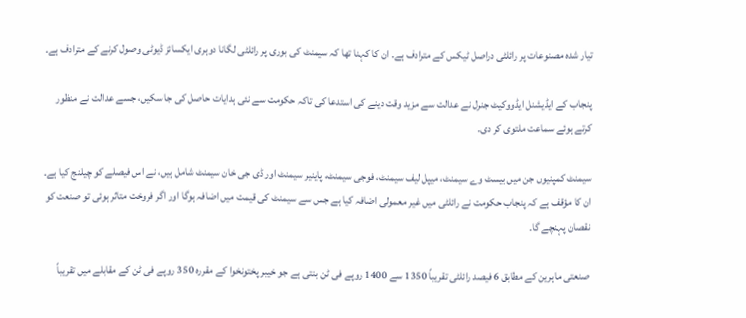تیار شدہ مصنوعات پر رائلٹی دراصل ٹیکس کے مترادف ہے۔ ان کا کہنا تھا کہ سیمنٹ کی بوری پر رائلٹی لگانا دوہری ایکسائز ڈیوٹی وصول کرنے کے مترادف ہے۔

پنجاب کے ایڈیشنل ایڈووکیٹ جنرل نے عدالت سے مزید وقت دینے کی استدعا کی تاکہ حکومت سے نئی ہدایات حاصل کی جا سکیں، جسے عدالت نے منظور کرتے ہوئے سماعت ملتوی کر دی۔

سیمنٹ کمپنیوں جن میں بیسٹ وے سیمنٹ، میپل لیف سیمنٹ، فوجی سیمنٹ، پاینیر سیمنٹ اور ڈی جی خان سیمنٹ شامل ہیں، نے اس فیصلے کو چیلنج کیا ہے۔ ان کا مؤقف ہے کہ پنجاب حکومت نے رائلٹی میں غیر معمولی اضافہ کیا ہے جس سے سیمنٹ کی قیمت میں اضافہ ہوگا اور اگر فروخت متاثر ہوئی تو صنعت کو نقصان پہنچے گا۔

صنعتی ماہرین کے مطابق 6 فیصد رائلٹی تقریباً 1350 سے 1400 روپے فی ٹن بنتی ہے جو خیبر پختونخوا کے مقررہ 350 روپے فی ٹن کے مقابلے میں تقریباً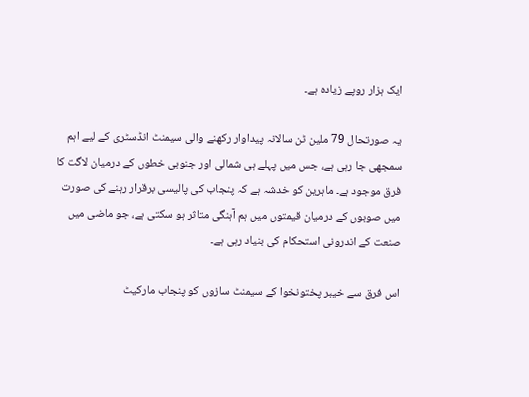ایک ہزار روپے زیادہ ہے۔

یہ صورتحال 79 ملین ٹن سالانہ پیداوار رکھنے والی سیمنٹ انڈسٹری کے لیے اہم سمجھی جا رہی ہے، جس میں پہلے ہی شمالی اور جنوبی خطوں کے درمیان لاگت کا فرق موجود ہے۔ ماہرین کو خدشہ ہے کہ پنجاب کی پالیسی برقرار رہنے کی صورت میں صوبوں کے درمیان قیمتوں میں ہم آہنگی متاثر ہو سکتی ہے، جو ماضی میں صنعت کے اندرونی استحکام کی بنیاد رہی ہے۔

اس فرق سے خیبر پختونخوا کے سیمنٹ سازوں کو پنجاب مارکیٹ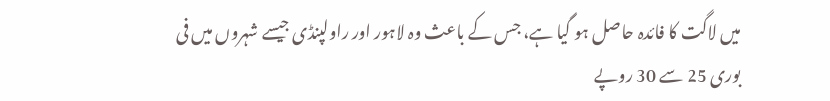میں لاگت کا فائدہ حاصل ہو گیا ہے، جس کے باعث وہ لاہور اور راولپنڈی جیسے شہروں میں فی بوری 25 سے 30 روپے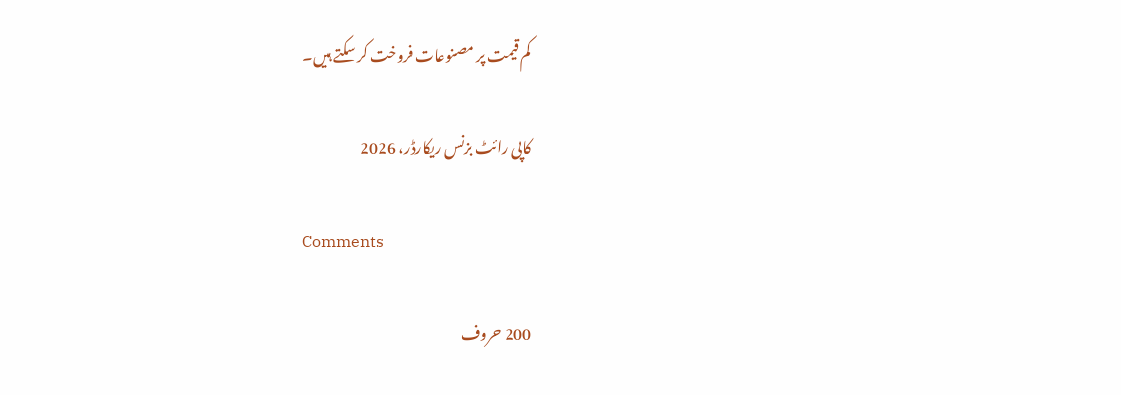کم قیمت پر مصنوعات فروخت کر سکتے ہیں۔

کاپی رائٹ بزنس ریکارڈر، 2026

Comments

200 حروف